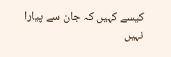کیسے کہیں کہ جان سے پیارا نہیں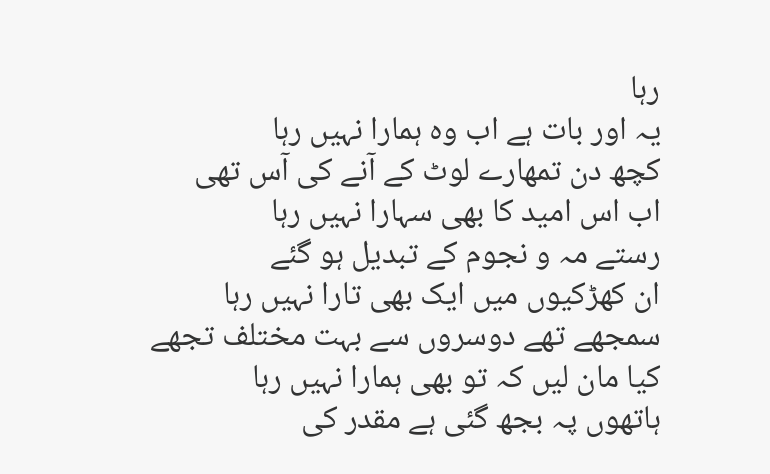رہا
یہ اور بات ہے اب وہ ہمارا نہیں رہا
کچھ دن تمھارے لوٹ کے آنے کی آس تھی
اب اس امید کا بھی سہارا نہیں رہا
رستے مہ و نجوم کے تبدیل ہو گئے
ان کھڑکیوں میں ایک بھی تارا نہیں رہا
سمجھے تھے دوسروں سے بہت مختلف تجھے
کیا مان لیں کہ تو بھی ہمارا نہیں رہا
ہاتھوں پہ بجھ گئی ہے مقدر کی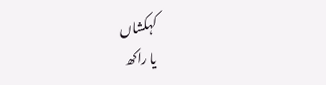کہکشاں
یا راکھ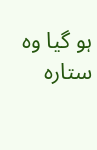ہو گیا وہ ستارہ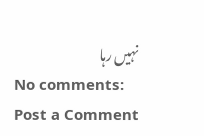نہیں رہا
No comments:
Post a Comment